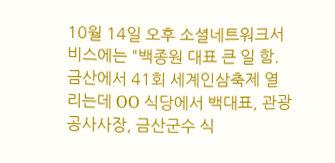10월 14일 오후 소셜네트워크서비스에는 "백종원 대표 큰 일 함. 금산에서 41회 세계인삼축제 열리는데 OO 식당에서 백대표, 관광공사사장, 금산군수 식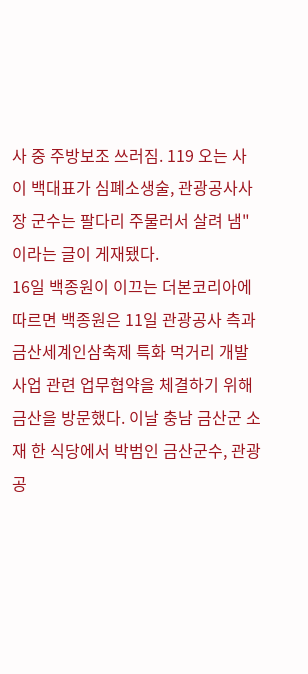사 중 주방보조 쓰러짐. 119 오는 사이 백대표가 심폐소생술, 관광공사사장 군수는 팔다리 주물러서 살려 냄"이라는 글이 게재됐다.
16일 백종원이 이끄는 더본코리아에 따르면 백종원은 11일 관광공사 측과 금산세계인삼축제 특화 먹거리 개발 사업 관련 업무협약을 체결하기 위해 금산을 방문했다. 이날 충남 금산군 소재 한 식당에서 박범인 금산군수, 관광공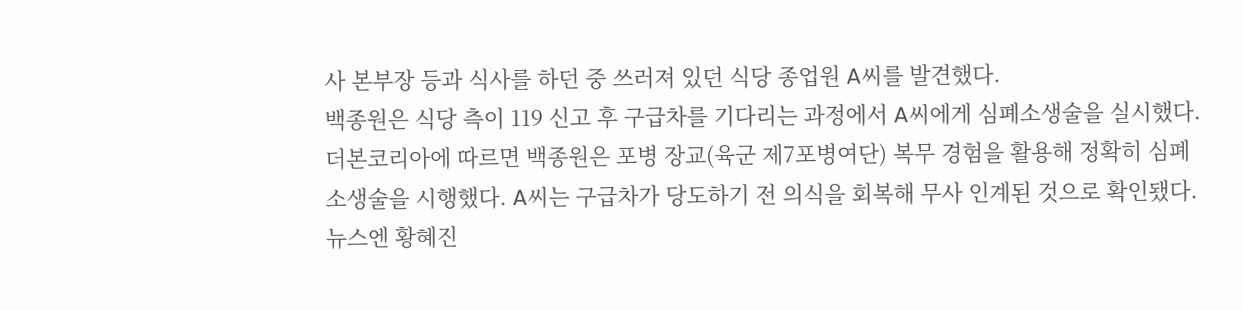사 본부장 등과 식사를 하던 중 쓰러져 있던 식당 종업원 A씨를 발견했다.
백종원은 식당 측이 119 신고 후 구급차를 기다리는 과정에서 A씨에게 심폐소생술을 실시했다. 더본코리아에 따르면 백종원은 포병 장교(육군 제7포병여단) 복무 경험을 활용해 정확히 심폐소생술을 시행했다. A씨는 구급차가 당도하기 전 의식을 회복해 무사 인계된 것으로 확인됐다.
뉴스엔 황혜진